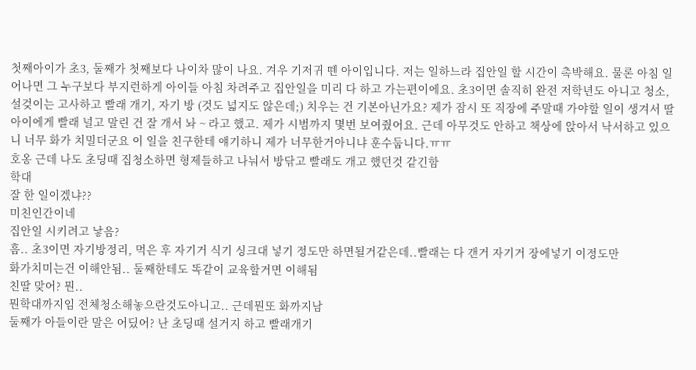첫째아이가 초3, 둘째가 첫째보다 나이차 많이 나요. 겨우 기저귀 뗀 아이입니다. 저는 일하느라 집안일 할 시간이 촉박해요. 물론 아침 일어나면 그 누구보다 부지런하게 아이들 아침 차려주고 집안일을 미리 다 하고 가는편이에요. 초3이면 솔직히 완전 저학년도 아니고 청소, 설겆이는 고사하고 빨래 개기, 자기 방 (것도 넓지도 않은데;) 치우는 건 기본아닌가요? 제가 잠시 또 직장에 주말때 가야할 일이 생겨서 딸아이에게 빨래 널고 말린 건 잘 개서 놔 ~ 라고 했고. 제가 시범까지 몇번 보여줬어요. 근데 아무것도 안하고 책상에 앉아서 낙서하고 있으니 너무 화가 치밀더군요 이 일을 친구한테 얘기하니 제가 너무한거아니냐 훈수둡니다.ㅠㅠ
호옹 근데 나도 초딩때 집청소하면 형제들하고 나눠서 방닦고 빨래도 개고 했던것 같긴함
학대
잘 한 일이겠냐??
미친인간이네
집안일 시키려고 낳음?
흠.. 초3이면 자기방정리, 먹은 후 자기거 식기 싱크대 넣기 정도만 하면될거같은데..빨래는 다 갠거 자기거 장에넣기 이정도만
화가치미는건 이해안됨.. 둘째한테도 똑같이 교육할거면 이해됨
친딸 맞어? 뭔..
뭔학대까지임 전체청소해놓으란것도아니고.. 근데뭔또 화까지남
둘째가 아들이란 말은 어딨어? 난 초딩때 설거지 하고 빨래개기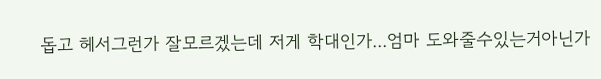돕고 헤서그런가 잘모르겠는데 저게 학대인가...엄마 도와줄수있는거아닌가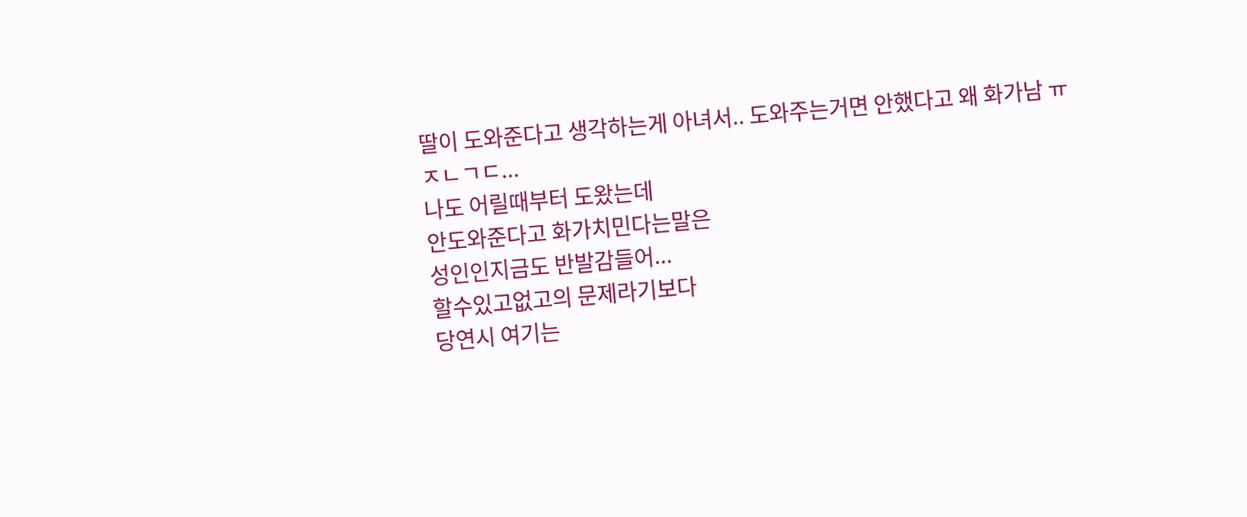딸이 도와준다고 생각하는게 아녀서.. 도와주는거면 안했다고 왜 화가남 ㅠ
ㅈㄴㄱㄷ...
나도 어릴때부터 도왔는데
안도와준다고 화가치민다는말은
성인인지금도 반발감들어...
할수있고없고의 문제라기보다
당연시 여기는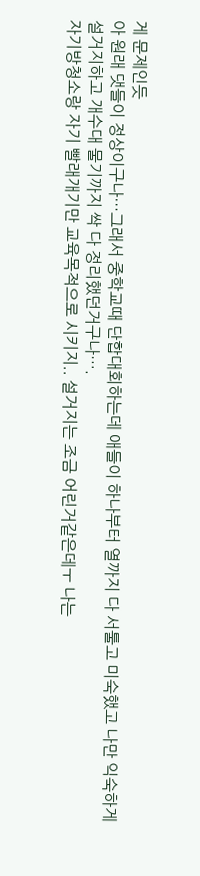게 문제인듯
아 원래 댓들이 정상이구나…그래서 중학교때 단합대회하는데 애들이 하나부터 열까지 다 서툴고 미숙했고 나만 익숙하게 설거지하고 개수대 물기까지 싹 다 정리했던거구나….
자기방청소랑 자기 빨래개기만 교육목적으로 시키지.. 설거지는 조금 어린거같은데ㅜ 나는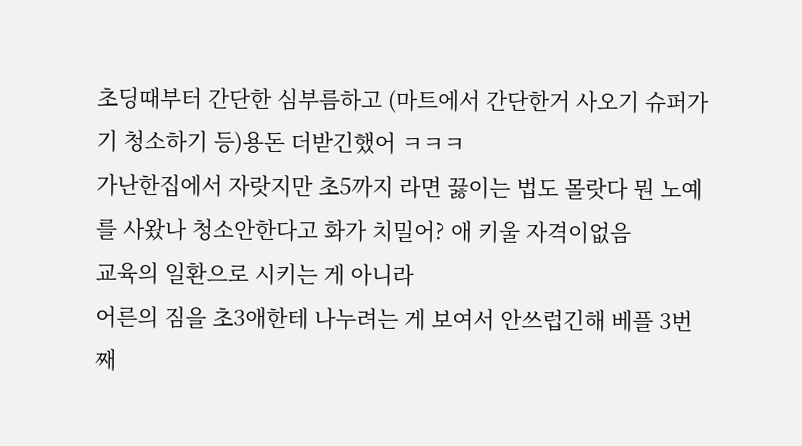초딩때부터 간단한 심부름하고 (마트에서 간단한거 사오기 슈퍼가기 청소하기 등)용돈 더받긴했어 ㅋㅋㅋ
가난한집에서 자랏지만 초5까지 라면 끓이는 법도 몰랏다 뭔 노예를 사왔나 청소안한다고 화가 치밀어? 애 키울 자격이없음
교육의 일환으로 시키는 게 아니라
어른의 짐을 초3애한테 나누려는 게 보여서 안쓰럽긴해 베플 3번째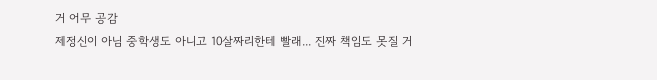거 어무 공감
제정신이 아님 중학생도 아니고 10살짜리한테 빨래... 진짜 책임도 못질 거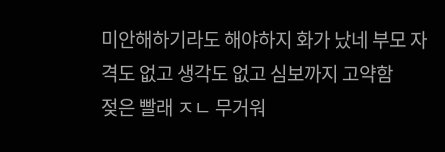미안해하기라도 해야하지 화가 났네 부모 자격도 없고 생각도 없고 심보까지 고약함
젖은 빨래 ㅈㄴ 무거워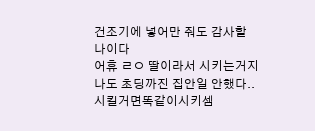건조기에 넣어만 줘도 감사할 나이다
어휴 ㄹㅇ 딸이라서 시키는거지
나도 초딩까진 집안일 안했다..
시킬거면똑같이시키셈